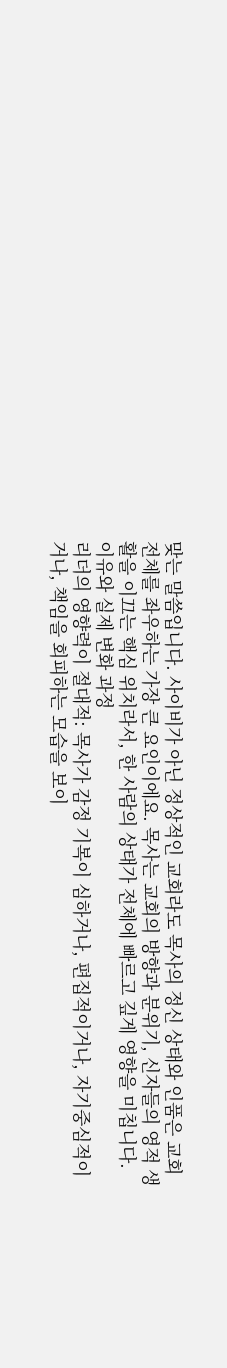맞는 말씀입니다. 사이비가 아닌 정상적인 교회라도 목사의 정신 상태와 인품은 교회 전체를 좌우하는 가장 큰 요인이에요. 목사는 교회의 방향과 분위기, 신자들의 영적 생활을 이끄는 핵심 위치라서, 한 사람의 상태가 전체에 빠르고 깊게 영향을 미칩니다.
이유와 실제 변화 과정
리더의 영향력이 절대적: 목사가 감정 기복이 심하거나, 편집적이거나, 자기중심적이거나, 책임을 회피하는 모습을 보이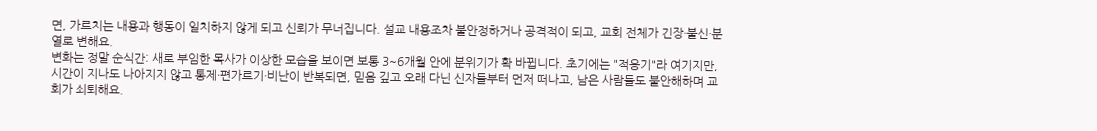면, 가르치는 내용과 행동이 일치하지 않게 되고 신뢰가 무너집니다. 설교 내용조차 불안정하거나 공격적이 되고, 교회 전체가 긴장·불신·분열로 변해요.
변화는 정말 순식간: 새로 부임한 목사가 이상한 모습을 보이면 보통 3~6개월 안에 분위기가 확 바뀝니다. 초기에는 "적응기"라 여기지만, 시간이 지나도 나아지지 않고 통제·편가르기·비난이 반복되면, 믿음 깊고 오래 다닌 신자들부터 먼저 떠나고, 남은 사람들도 불안해하며 교회가 쇠퇴해요.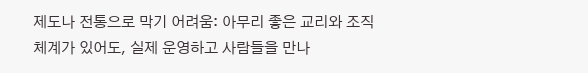제도나 전통으로 막기 어려움: 아무리 좋은 교리와 조직 체계가 있어도, 실제 운영하고 사람들을 만나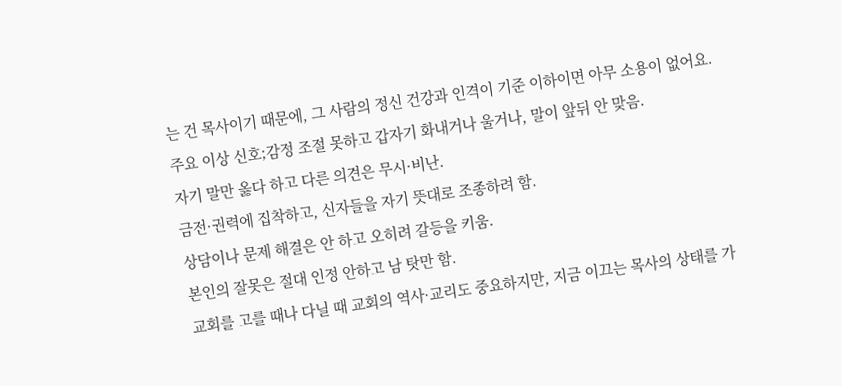는 건 목사이기 때문에, 그 사람의 정신 건강과 인격이 기준 이하이면 아무 소용이 없어요.
주요 이상 신호;감정 조절 못하고 갑자기 화내거나 울거나, 말이 앞뒤 안 맞음.
자기 말만 옳다 하고 다른 의견은 무시·비난.
금전·권력에 집착하고, 신자들을 자기 뜻대로 조종하려 함.
상담이나 문제 해결은 안 하고 오히려 갈등을 키움.
본인의 잘못은 절대 인정 안하고 남 탓만 함.
교회를 고를 때나 다닐 때 교회의 역사·교리도 중요하지만, 지금 이끄는 목사의 상태를 가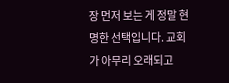장 먼저 보는 게 정말 현명한 선택입니다. 교회가 아무리 오래되고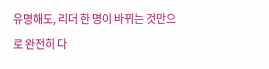유명해도, 리더 한 명이 바뀌는 것만으로 완전히 다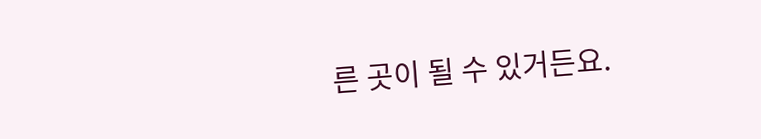른 곳이 될 수 있거든요.